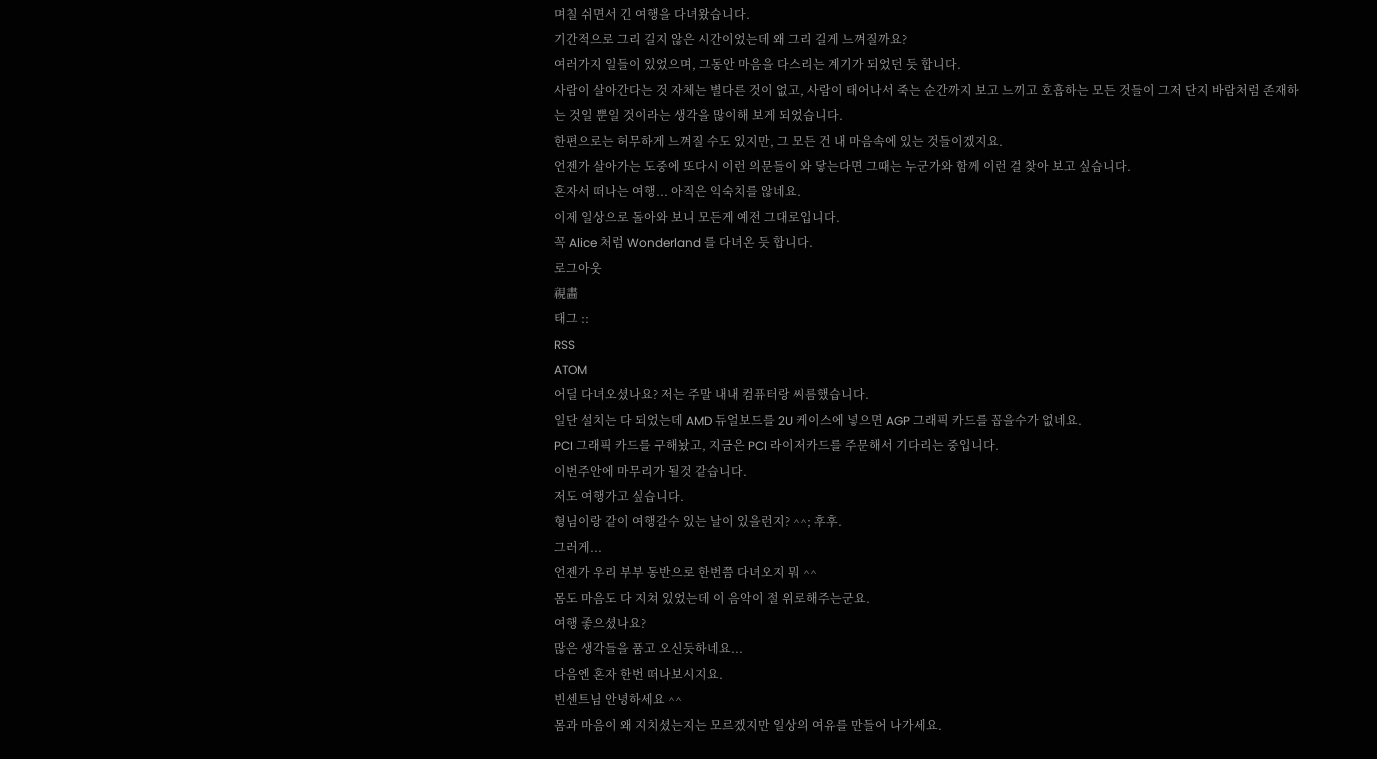며칠 쉬면서 긴 여행을 다녀왔습니다.
기간적으로 그리 길지 않은 시간이었는데 왜 그리 길게 느껴질까요?
여러가지 일들이 있었으며, 그동안 마음을 다스리는 계기가 되었던 듯 합니다.
사람이 살아간다는 것 자체는 별다른 것이 없고, 사람이 태어나서 죽는 순간까지 보고 느끼고 호흡하는 모든 것들이 그저 단지 바람처럼 존재하는 것일 뿐일 것이라는 생각을 많이해 보게 되었습니다.
한편으로는 허무하게 느껴질 수도 있지만, 그 모든 건 내 마음속에 있는 것들이겠지요.
언젠가 살아가는 도중에 또다시 이런 의문들이 와 닿는다면 그때는 누군가와 함께 이런 걸 찾아 보고 싶습니다.
혼자서 떠나는 여행... 아직은 익숙치를 않네요.
이제 일상으로 돌아와 보니 모든게 예전 그대로입니다.
꼭 Alice 처럼 Wonderland 를 다녀온 듯 합니다.
로그아웃
視畵
태그 ::
RSS
ATOM
어딜 다녀오셨나요? 저는 주말 내내 컴퓨터랑 씨름했습니다.
일단 설치는 다 되었는데 AMD 듀얼보드를 2U 케이스에 넣으면 AGP 그래픽 카드를 꼽을수가 없네요.
PCI 그래픽 카드를 구해놨고, 지금은 PCI 라이저카드를 주문해서 기다리는 중입니다.
이번주안에 마무리가 될것 같습니다.
저도 여행가고 싶습니다.
형님이랑 같이 여행갈수 있는 날이 있을런지? ^^; 후후.
그러게...
언젠가 우리 부부 동반으로 한번쯤 다녀오지 뭐 ^^
몸도 마음도 다 지쳐 있었는데 이 음악이 절 위로해주는군요.
여행 좋으셨나요?
많은 생각들을 품고 오신듯하네요...
다음엔 혼자 한번 떠나보시지요.
빈센트님 안녕하세요 ^^
몸과 마음이 왜 지치셨는지는 모르겠지만 일상의 여유를 만들어 나가세요.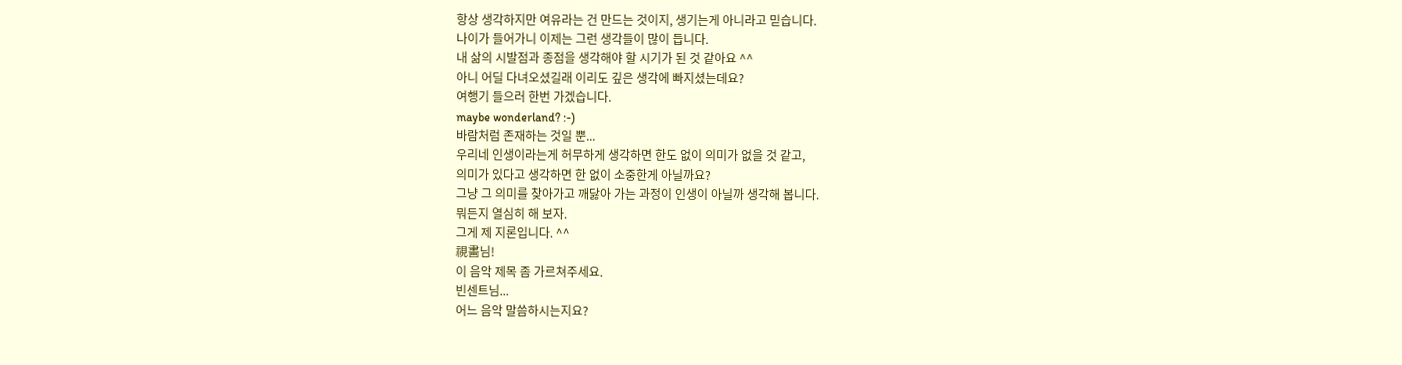항상 생각하지만 여유라는 건 만드는 것이지, 생기는게 아니라고 믿습니다.
나이가 들어가니 이제는 그런 생각들이 많이 듭니다.
내 삶의 시발점과 종점을 생각해야 할 시기가 된 것 같아요 ^^
아니 어딜 다녀오셨길래 이리도 깊은 생각에 빠지셨는데요?
여행기 들으러 한번 가겠습니다.
maybe wonderland? :-)
바람처럼 존재하는 것일 뿐...
우리네 인생이라는게 허무하게 생각하면 한도 없이 의미가 없을 것 같고,
의미가 있다고 생각하면 한 없이 소중한게 아닐까요?
그냥 그 의미를 찾아가고 깨닳아 가는 과정이 인생이 아닐까 생각해 봅니다.
뭐든지 열심히 해 보자.
그게 제 지론입니다. ^^
視畵님!
이 음악 제목 좀 가르쳐주세요.
빈센트님...
어느 음악 말씀하시는지요?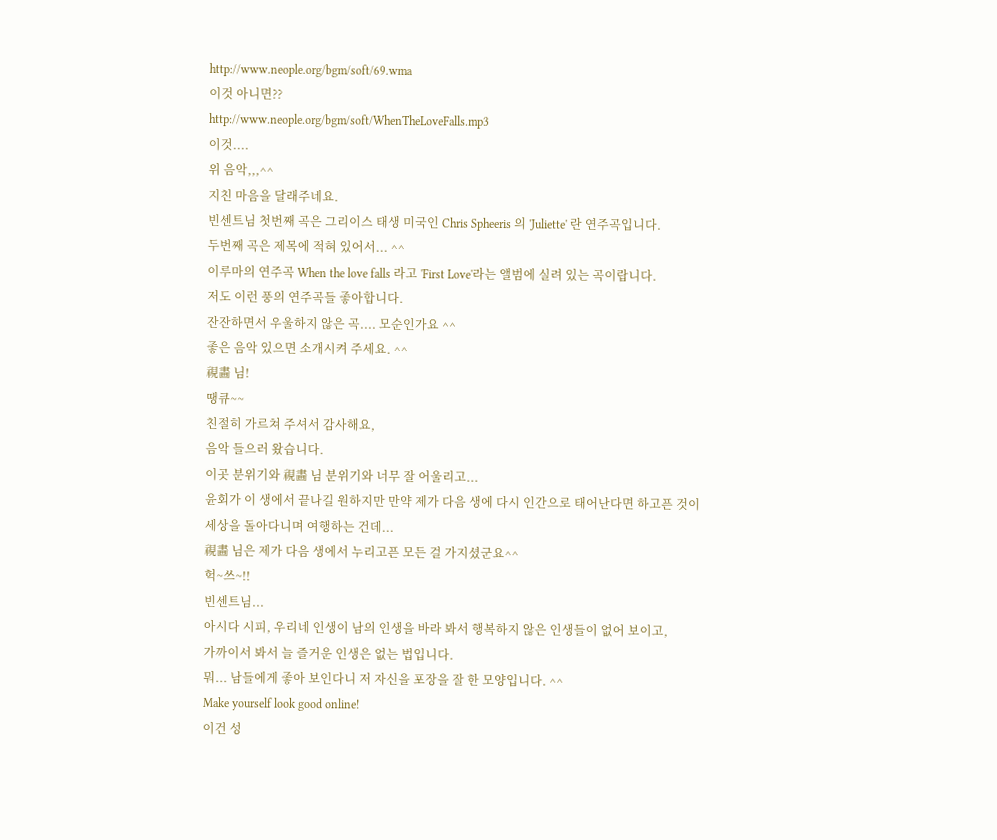http://www.neople.org/bgm/soft/69.wma
이것 아니면??
http://www.neople.org/bgm/soft/WhenTheLoveFalls.mp3
이것....
위 음악,,,^^
지친 마음을 달래주네요.
빈센트님 첫번째 곡은 그리이스 태생 미국인 Chris Spheeris 의 'Juliette' 란 연주곡입니다.
두번째 곡은 제목에 적혀 있어서... ^^
이루마의 연주곡 When the love falls 라고 'First Love'라는 앨범에 실려 있는 곡이랍니다.
저도 이런 풍의 연주곡들 좋아합니다.
잔잔하면서 우울하지 않은 곡.... 모순인가요 ^^
좋은 음악 있으면 소개시켜 주세요. ^^
視畵 님!
땡큐~~
친절히 가르쳐 주셔서 감사해요,
음악 들으러 왔습니다.
이곳 분위기와 視畵 님 분위기와 너무 잘 어울리고...
윤회가 이 생에서 끝나길 원하지만 만약 제가 다음 생에 다시 인간으로 태어난다면 하고픈 것이
세상을 돌아다니며 여행하는 건데...
視畵 님은 제가 다음 생에서 누리고픈 모든 걸 가지셨군요^^
헉~쓰~!!
빈센트님...
아시다 시피, 우리네 인생이 남의 인생을 바라 봐서 행복하지 않은 인생들이 없어 보이고,
가까이서 봐서 늘 즐거운 인생은 없는 법입니다.
뭐... 남들에게 좋아 보인다니 저 자신을 포장을 잘 한 모양입니다. ^^
Make yourself look good online!
이건 성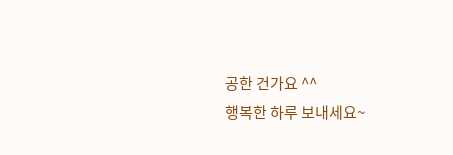공한 건가요 ^^
행복한 하루 보내세요~